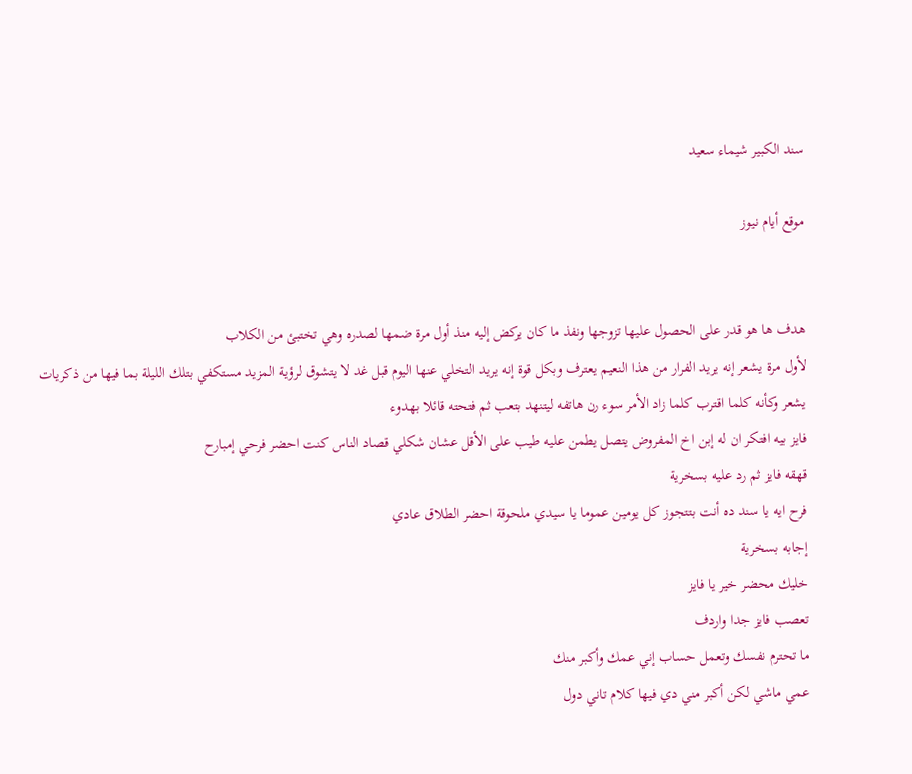سند الكبير شيماء سعيد

موقع أيام نيوز


هدف ها هو قدر على الحصول عليها تزوجها ونفذ ما كان يركض إليه منذ أول مرة ضمھا لصدره وهي تختبئ من الكلاب
لأول مرة يشعر إنه يريد الفرار من هذا النعيم يعترف وبكل قوة إنه يريد التخلي عنها اليوم قبل غد لا يتشوق لرؤية المزيد مستكفي بتلك الليلة بما فيها من ذكريات
يشعر وكأنه كلما اقترب كلما زاد الأمر سوء رن هاتفه ليتنهد بتعب ثم فتحته قائلا بهدوء
فايز بيه افتكر ان له إبن اخ المفروض يتصل يطمن عليه طيب على الأقل عشان شكلي قصاد الناس كنت احضر فرحي إمبارح
قهقه فايز ثم رد عليه بسخرية
فرح ايه يا سند ده أنت بتتجوز كل يومين عموما يا سيدي ملحوقة احضر الطلاق عادي
إجابه بسخرية
خليك محضر خير يا فايز
تعصب فايز جدا واردف
ما تحترم نفسك وتعمل حساب إني عمك وأكبر منك
عمي ماشي لكن أكبر مني دي فيها كلام تاني دول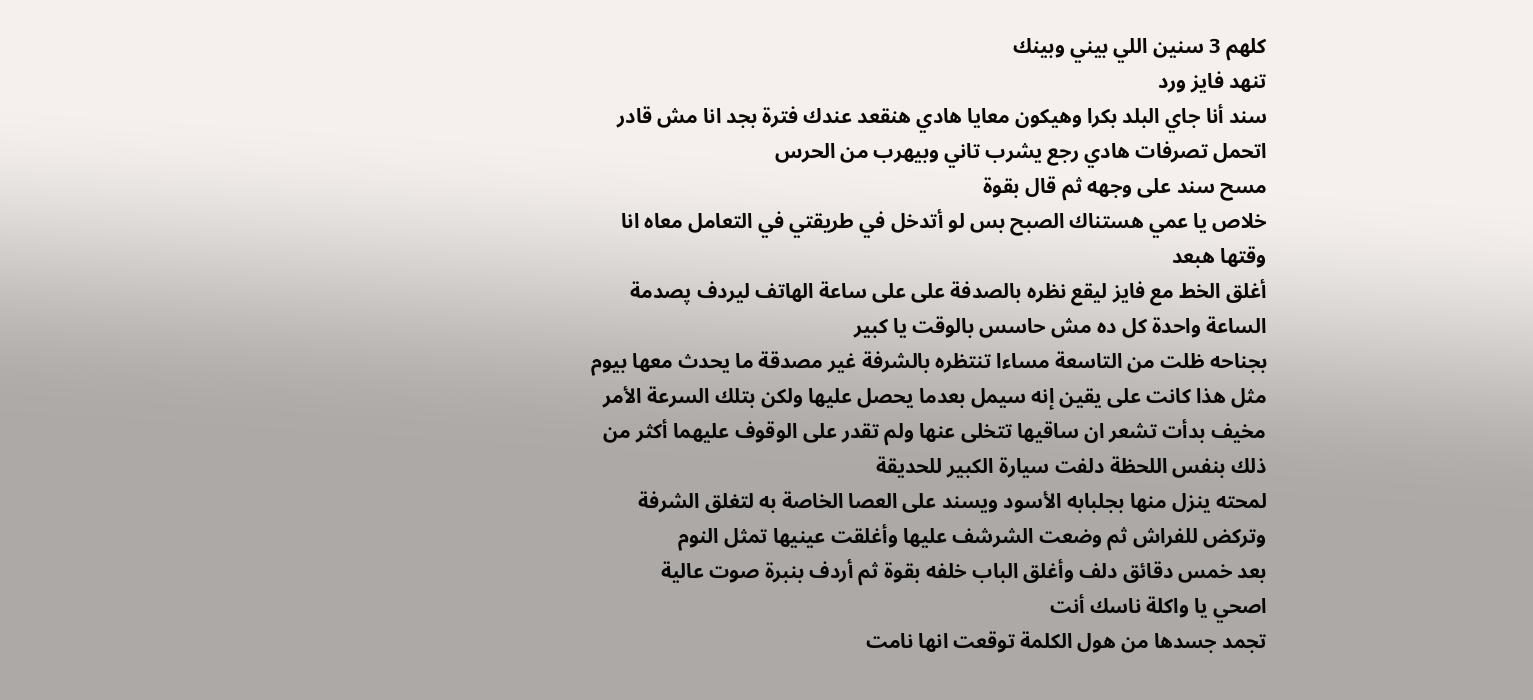كلهم 3 سنين اللي بيني وبينك
تنهد فايز ورد
سند أنا جاي البلد بكرا وهيكون معايا هادي هنقعد عندك فترة بجد انا مش قادر اتحمل تصرفات هادي رجع يشرب تاني وبيهرب من الحرس
مسح سند على وجهه ثم قال بقوة
خلاص يا عمي هستناك الصبح بس لو أتدخل في طريقتي في التعامل معاه انا وقتها هبعد
أغلق الخط مع فايز ليقع نظره بالصدفة على على ساعة الهاتف ليردف پصدمة
الساعة واحدة كل ده مش حاسس بالوقت يا كبير
بجناحه ظلت من التاسعة مساءا تنتظره بالشرفة غير مصدقة ما يحدث معها بيوم مثل هذا كانت على يقين إنه سيمل بعدما يحصل عليها ولكن بتلك السرعة الأمر مخيف بدأت تشعر ان ساقيها تتخلى عنها ولم تقدر على الوقوف عليهما أكثر من ذلك بنفس اللحظة دلفت سيارة الكبير للحديقة
لمحته ينزل منها بجلبابه الأسود ويسند على العصا الخاصة به لتغلق الشرفة وتركض للفراش ثم وضعت الشرشف عليها وأغلقت عينيها تمثل النوم
بعد خمس دقائق دلف وأغلق الباب خلفه بقوة ثم أردف بنبرة صوت عالية
اصحي يا واكلة ناسك أنت
تجمد جسدها من هول الكلمة توقعت انها نامت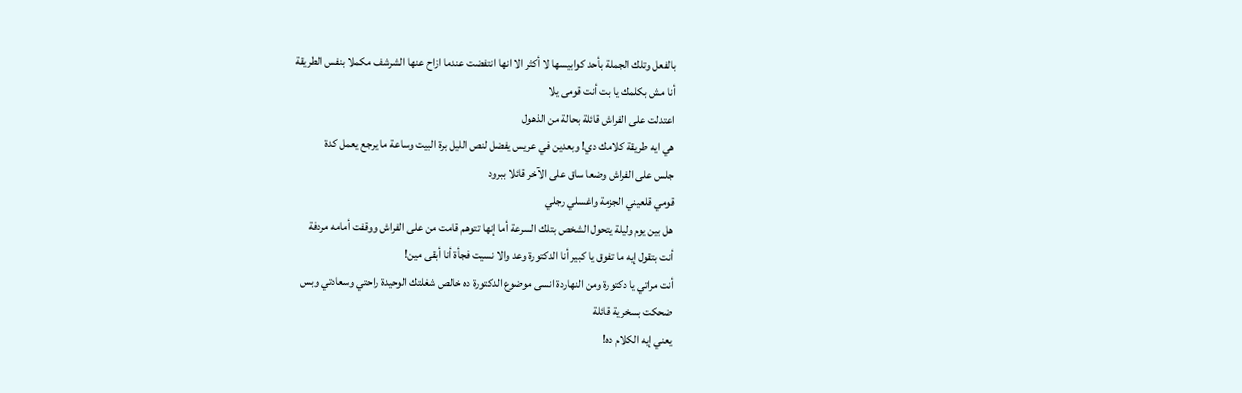بالفعل وتلك الجملة بأحد كوابيسها لا أكثر الا انها انتفضت عندما ازاح عنها الشرشف مكملا بنفس الطريقة
أنا مش بكلمك يا بت أنت قومى يلا
اعتدلت على الفراش قائلة بحالة من الذهول
هي ايه طريقة كلامك دي! وبعدين في عريس يفضل لنص الليل برة البيت وساعة ما يرجع يعمل كدة
جلس على الفراش وضعا ساق على الآخر قائلا ببرود
قومي قلعيني الجزمة واغسلي رجلي
هل بين يوم وليلة يتحول الشخص بتلك السرعة أما إنها تتوهم قامت من على الفراش ووقفت أمامه مردفة
أنت بتقول إيه ما تفوق يا كبير أنا الدكتورة وعد والا نسيت فجأة أنا أبقى مين!
أنت مراتي يا دكتورة ومن النهاردة انسى موضوع الدكتورة ده خالص شغلتك الوحيدة راحتي وسعادتي وبس
ضحكت بسخرية قائلة
يعني إيه الكلام ده!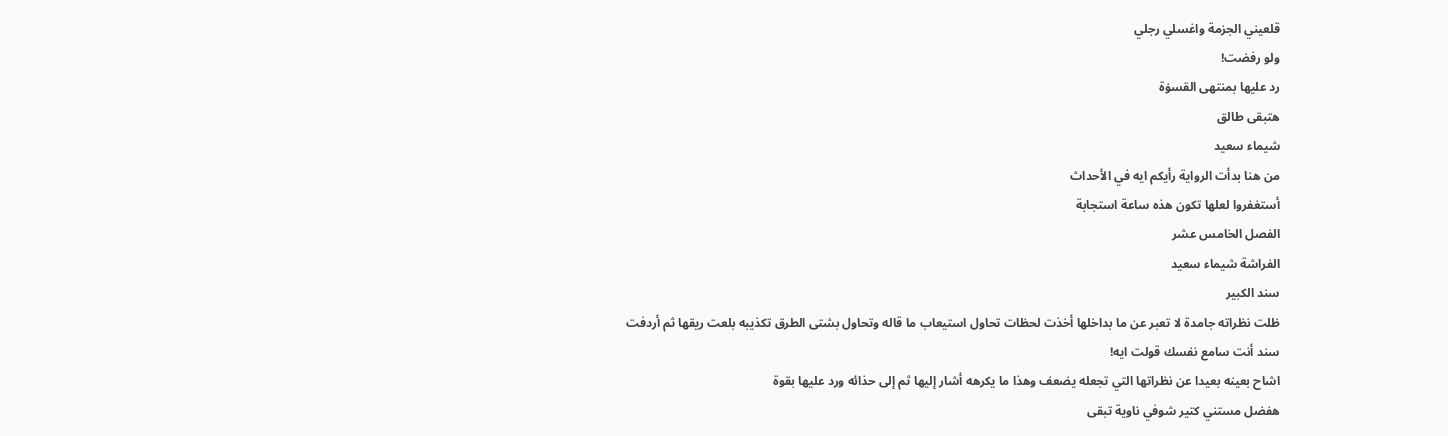قلعيني الجزمة واغسلي رجلي
ولو رفضت!
رد عليها بمنتهى القسۏة
هتبقى طالق
شيماء سعيد
من هنا بدأت الرواية رأيكم ايه في الأحداث
أستغفروا لعلها تكون هذه ساعة استجابة
الفصل الخامس عشر
الفراشة شيماء سعيد
سند الكبير
ظلت نظراته جامدة لا تعبر عن ما بداخلها أخذت لحظات تحاول استيعاب ما قاله وتحاول بشتى الطرق تكذيبه بلعت ريقها ثم أردفت
سند أنت سامع نفسك قولت ايه!
اشاح بعينه بعيدا عن نظراتها التي تجعله يضعف وهذا ما يكرهه أشار إليها ثم إلى حذائه ورد عليها بقوة
هفضل مستني كتير شوفي ناوية تبقى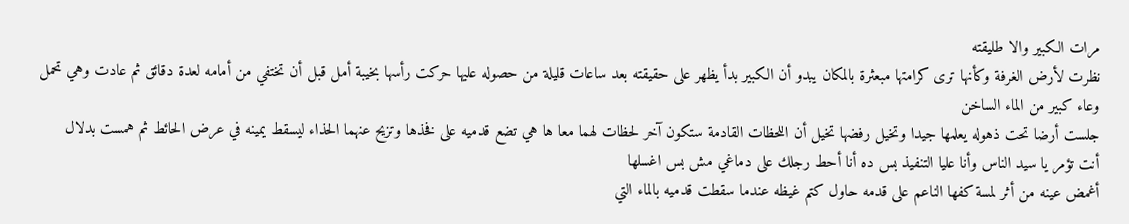مرات الكبير والا طليقته
نظرت لأرض الغرفة وكأنها ترى كرامتها مبعثرة بالمكان يبدو أن الكبير بدأ يظهر على حقيقته بعد ساعات قليلة من حصوله عليها حركت رأسها بخيبة أمل قبل أن تختفي من أمامه لعدة دقائق ثم عادت وهي تحمل وعاء كبير من الماء الساخن
جلست أرضا تحت ذهوله يعلمها جيدا وتخيل رفضها تخيل أن اللحظات القادمة ستكون آخر لحظات لهما معا ها هي تضع قدميه على فخذها وتزيح عنهما الحذاء ليسقط يمينه في عرض الحائط ثم همست بدلال
أنت تؤمر يا سيد الناس وأنا عليا التنفيذ بس ده أنا أحط رجلك على دماغي مش بس اغسلها
أغمض عينه من أثر لمسة كفها الناعم على قدمه حاول كتم غيظه عندما سقطت قدميه بالماء التي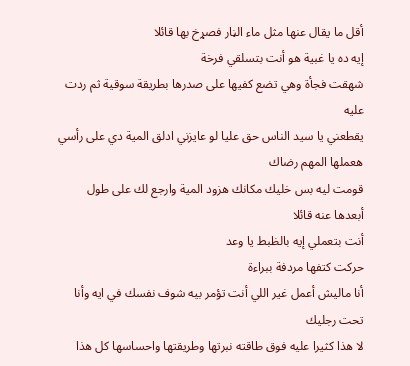أقل ما يقال عنها مثل ماء الڼار فصړخ بها قائلا
إيه ده يا غبية هو أنت بتسلقي فرخة
شهقت فجأة وهي تضع كفيها على صدرها بطريقة سوقية ثم ردت عليه
يقطعني يا سيد الناس حق عليا لو عايزني ادلق المية دي على رأسي هعملها المهم رضاك
قومت ليه بس خليك مكانك هزود المية وارجع لك على طول
أبعدها عنه قائلا
أنت بتعملي إيه بالظبط يا وعد
حركت كتفها مردفة ببراءة
أنا ماليش أعمل غير اللي أنت تؤمر بيه شوف نفسك في ايه وأنا تحت رجليك
لا هذا كثيرا عليه فوق طاقته نبرتها وطريقتها واحساسها كل هذا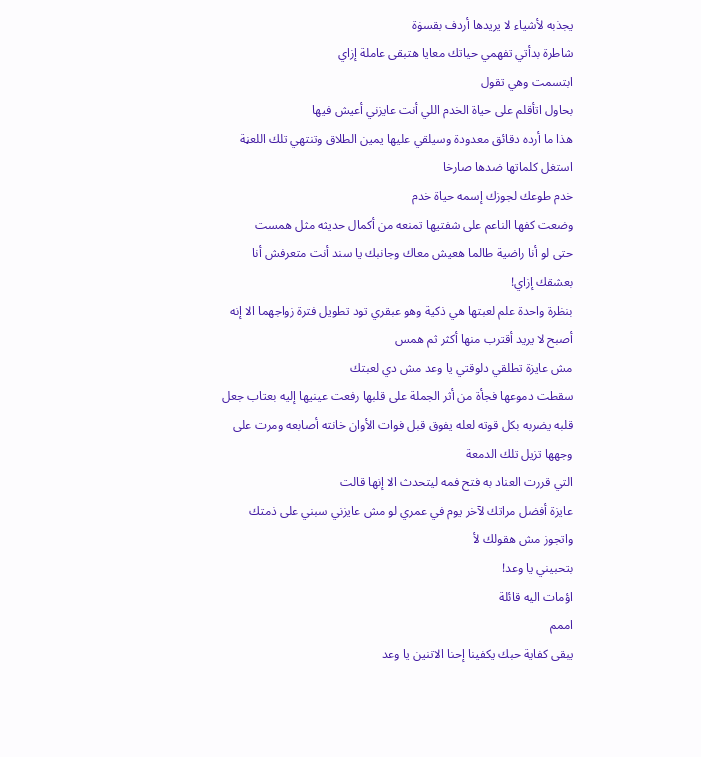يجذبه لأشياء لا يريدها أردف بقسۏة
شاطرة بدأتي تفهمي حياتك معايا هتبقى عاملة إزاي
ابتسمت وهي تقول
بحاول اتأقلم على حياة الخدم اللي أنت عايزني أعيش فيها
هذا ما أرده دقائق معدودة وسيلقي عليها يمين الطلاق وتنتهي تلك اللعڼة استغل كلماتها ضدها صارخا
خدم طوعك لجوزك إسمه حياة خدم
وضعت كفها الناعم على شفتيها تمنعه من أكمال حديثه مثل همست
حتى لو أنا راضية طالما هعيش معاك وجانبك يا سند أنت متعرفش أنا بعشقك إزاي!
بنظرة واحدة علم لعبتها هي ذكية وهو عبقري تود تطويل فترة زواجهما الا إنه أصبح لا يريد أقترب منها أكثر ثم همس
مش عايزة تطلقي دلوقتي يا وعد مش دي لعبتك
سقطت دموعها فجأة من أثر الجملة على قلبها رفعت عينيها إليه بعتاب جعل قلبه يضربه بكل قوته لعله يفوق قبل فوات الأوان خانته أصابعه ومرت على وجهها تزيل تلك الدمعة
التي قررت العناد به فتح فمه ليتحدث الا إنها قالت
عايزة أفضل مراتك لآخر يوم في عمري لو مش عايزني سبني على ذمتك واتجوز مش هقولك لأ
بتحبيني يا وعد!
اؤمات اليه قائلة
اممم
يبقى كفاية حبك يكفينا إحنا الاتنين يا وعد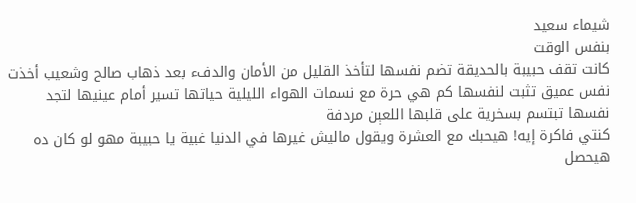شيماء سعيد
بنفس الوقت
كانت تقف حبيبة بالحديقة تضم نفسها لتأخذ القليل من الأمان والدفء بعد ذهاب صالح وشعيب أخذت نفس عميق تثبت لنفسها كم هي حرة مع نسمات الهواء الليلية حياتها تسير أمام عينيها لتجد نفسها تبتسم بسخرية على قلبها اللعېن مردفة
كنتي فاكرة إيه! هيحبك مع العشرة ويقول ماليش غيرها في الدنيا غبية يا حبيبة مهو لو كان ده هيحصل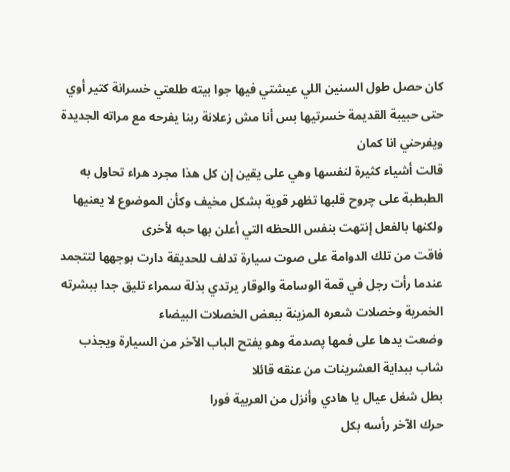كان حصل طول السنين اللي عيشتي فيها جوا بيته طلعتي خسرانة كتير أوي حتى حبيبة القديمة خسرتيها بس أنا مش زعلانة ربنا يفرحه مع مراته الجديدة ويفرحني انا كمان
قالت أشياء كثيرة لنفسها وهي على يقين إن كل هذا مجرد هراء تحاول به الطبطبة على چروح قلبها تظهر قوية بشكل مخيف وكأن الموضوع لا يعنيها ولكنها بالفعل إنتهت بنفس اللحظه التي أعلن بها حبه لأخرى
فاقت من تلك الدوامة على صوت سيارة تدلف للحديقة دارت بوجهها لتتجمد عندما رأت رجل في قمة الوسامة والوقار يرتدي بذلة سمراء تليق جدا ببشرته الخمرية وخصلات شعره المزينة ببعض الخصلات البيضاء
وضعت يدها على فمها پصدمة وهو يفتح الباب الآخر من السيارة ويجذب شاب ببداية العشرينات من عنقه قائلا
بطل شغل عيال يا هادي وأنزل من العربية فورا
حرك الآخر رأسه بكل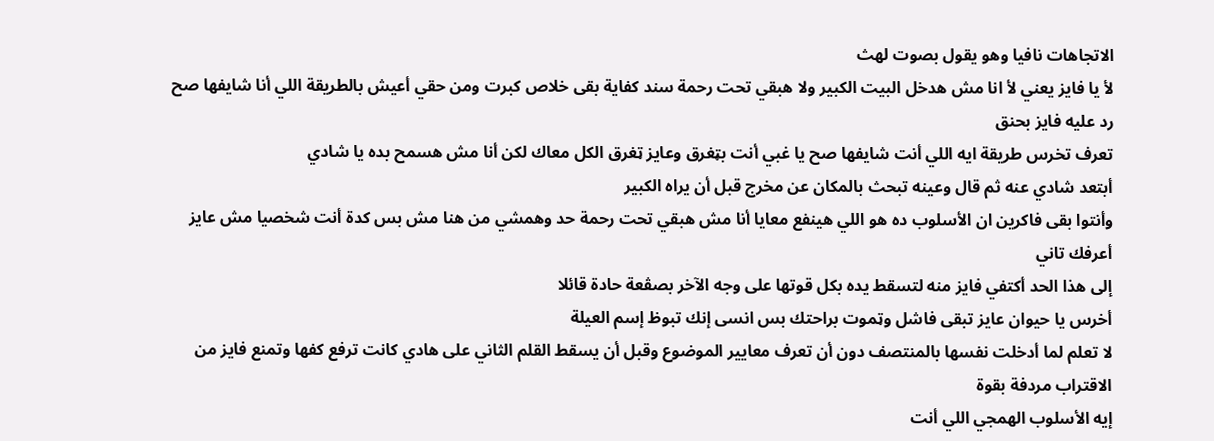الاتجاهات نافيا وهو يقول بصوت لهث
لأ يا فايز يعني لأ انا مش هدخل البيت الكبير ولا هبقي تحت رحمة سند كفاية بقى خلاص كبرت ومن حقي أعيش بالطريقة اللي أنا شايفها صح
رد عليه فايز بحنق
تعرف تخرس طريقة ايه اللي أنت شايفها صح يا غبي أنت بټغرق وعايز ټغرق الكل معاك لكن أنا مش هسمح بده يا شادي
أبتعد شادي عنه ثم قال وعينه تبحث بالمكان عن مخرج قبل أن يراه الكبير
وأنتوا بقى فاكرين ان الأسلوب ده هو اللي هينفع معايا أنا مش هبقي تحت رحمة حد وهمشي من هنا مش بس كدة أنت شخصيا مش عايز أعرفك تاني
إلى هذا الحد أكتفي فايز منه لتسقط يده بكل قوتها على وجه الآخر بصڤعة حادة قائلا
أخرس يا حيوان عايز تبقى فاشل وټموت براحتك بس انسى إنك تبوظ إسم العيلة
لا تعلم لما أدخلت نفسها بالمنتصف دون أن تعرف معايير الموضوع وقبل أن يسقط القلم الثاني على هادي كانت ترفع كفها وتمنع فايز من الاقتراب مردفة بقوة
إيه الأسلوب الھمجي اللي أنت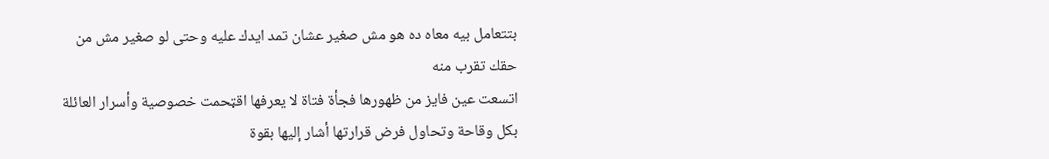بتتعامل بيه معاه ده هو مش صغير عشان تمد ايدك عليه وحتى لو صغير مش من حقك تقرب منه
اتسعت عين فايز من ظهورها فجأة فتاة لا يعرفها اقټحمت خصوصية وأسرار العائلة بكل وقاحة وتحاول فرض قرارتها أشار إليها بقوة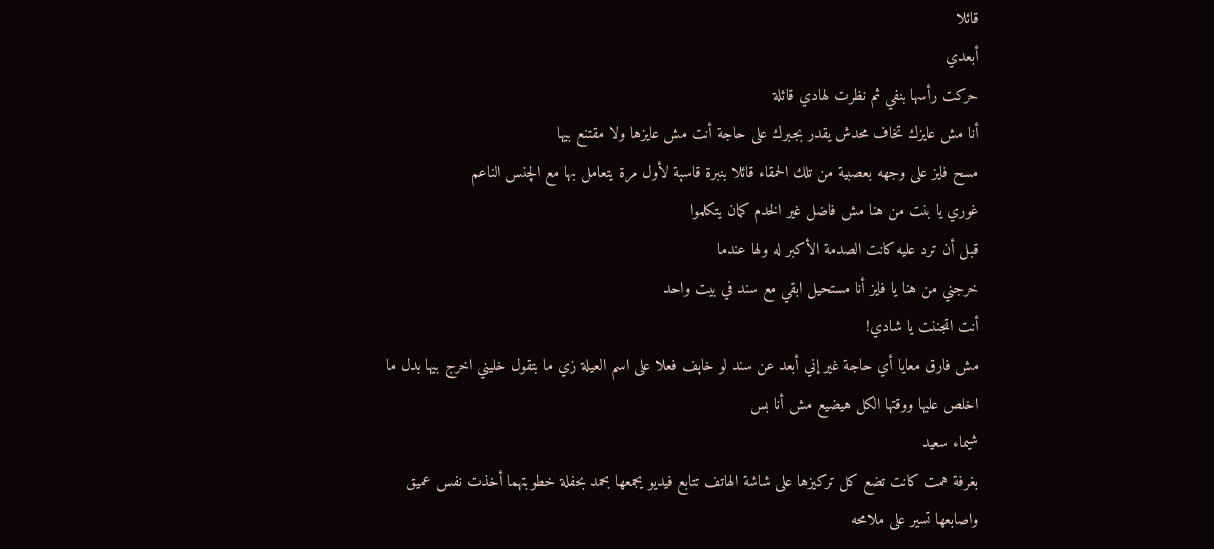قائلا
أبعدي
حركت رأسها بنفي ثم نظرت لهادي قائلة
أنا مش عايزك تخاف محدش يقدر بجبرك على حاجة أنت مش عايزها ولا مقتنع بيها
مسح فايز على وجهه بعصبية من تلك الحمقاء قائلا بنبرة قاسېة لأول مرة يتعامل بها مع الچنس الناعم
غوري يا بنت من هنا مش فاضل غير الخدم كمان يتكلموا
قبل أن ترد عليه كانت الصدمة الأكبر له ولها عندما
خرجني من هنا يا فايز أنا مستحيل ابقي مع سند في بيت واحد
أنت اټجننت يا شادي!
مش فارق معايا أي حاجة غير إني أبعد عن سند لو خاېف فعلا على اسم العيلة زي ما بتقول خليني اخرج بيها بدل ما اخلص عليها ووقتها الكل هيضيع مش أنا بس
شيماء سعيد
بغرفة همت كانت تضع كل تركيزها على شاشة الهاتف تتابع فيديو يجمعها بحمد بحفلة خطوبتهما أخذت نفس عميق واصابعها تسير على ملامحه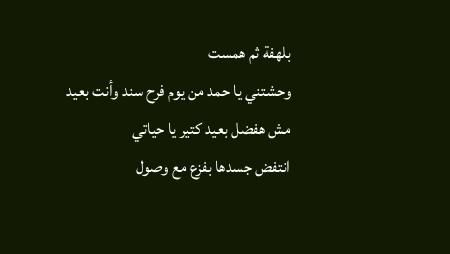بلهفة ثم همست
وحشتني يا حمد من يوم فرح سند وأنت بعيد
مش هفضل بعيد كتير يا حياتي
انتفض جسدها بفزع مع وصول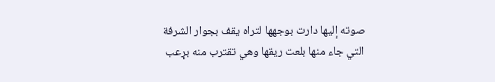صوته إليها دارت بوجهها لتراه يقف بجوار الشرفة التي جاء منها بلعت ريقها وهي تقترب منه بړعب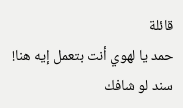قائلة
حمد يا لهوي أنت بتعمل إيه هنا! سند لو شافك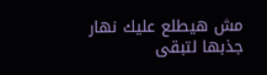مش هيطلع عليك نهار
جذبها لتبقى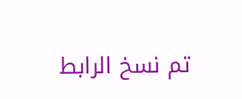تم نسخ الرابط